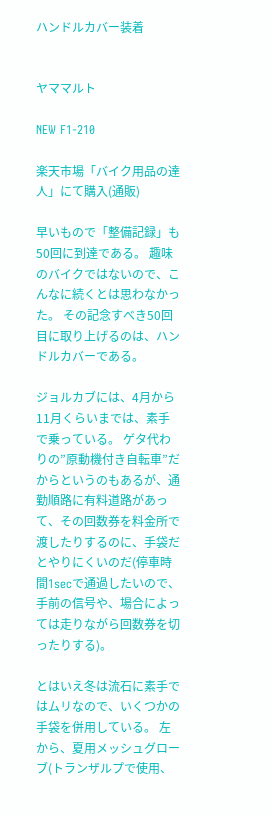ハンドルカバー装着


ヤママルト

NEW F1-210

楽天市場「バイク用品の達人」にて購入(通販)

早いもので「整備記録」も50回に到達である。 趣味のバイクではないので、こんなに続くとは思わなかった。 その記念すべき50回目に取り上げるのは、ハンドルカバーである。

ジョルカブには、4月から11月くらいまでは、素手で乗っている。 ゲタ代わりの”原動機付き自転車”だからというのもあるが、通勤順路に有料道路があって、その回数券を料金所で渡したりするのに、手袋だとやりにくいのだ(停車時間1secで通過したいので、手前の信号や、場合によっては走りながら回数券を切ったりする)。

とはいえ冬は流石に素手ではムリなので、いくつかの手袋を併用している。 左から、夏用メッシュグローブ(トランザルプで使用、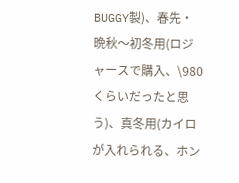BUGGY製)、春先・晩秋〜初冬用(ロジャースで購入、\980くらいだったと思う)、真冬用(カイロが入れられる、ホン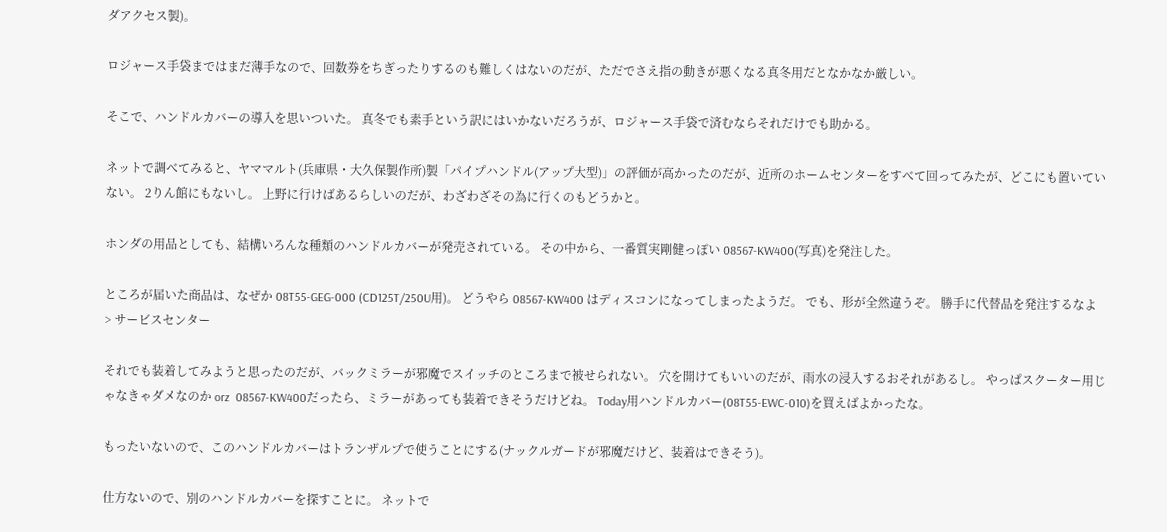ダアクセス製)。

ロジャース手袋まではまだ薄手なので、回数券をちぎったりするのも難しくはないのだが、ただでさえ指の動きが悪くなる真冬用だとなかなか厳しい。

そこで、ハンドルカバーの導入を思いついた。 真冬でも素手という訳にはいかないだろうが、ロジャース手袋で済むならそれだけでも助かる。

ネットで調べてみると、ヤママルト(兵庫県・大久保製作所)製「パイプハンドル(アップ大型)」の評価が高かったのだが、近所のホームセンターをすべて回ってみたが、どこにも置いていない。 2りん館にもないし。 上野に行けばあるらしいのだが、わざわざその為に行くのもどうかと。

ホンダの用品としても、結構いろんな種類のハンドルカバーが発売されている。 その中から、一番質実剛健っぽい 08567-KW400(写真)を発注した。

ところが届いた商品は、なぜか 08T55-GEG-000 (CD125T/250U用)。 どうやら 08567-KW400 はディスコンになってしまったようだ。 でも、形が全然違うぞ。 勝手に代替品を発注するなよ > サービスセンター

それでも装着してみようと思ったのだが、バックミラーが邪魔でスイッチのところまで被せられない。 穴を開けてもいいのだが、雨水の浸入するおそれがあるし。 やっぱスクーター用じゃなきゃダメなのか orz  08567-KW400だったら、ミラーがあっても装着できそうだけどね。 Today用ハンドルカバー(08T55-EWC-010)を買えばよかったな。

もったいないので、このハンドルカバーはトランザルプで使うことにする(ナックルガードが邪魔だけど、装着はできそう)。

仕方ないので、別のハンドルカバーを探すことに。 ネットで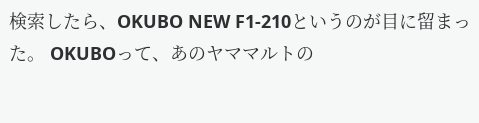検索したら、OKUBO NEW F1-210というのが目に留まった。 OKUBOって、あのヤママルトの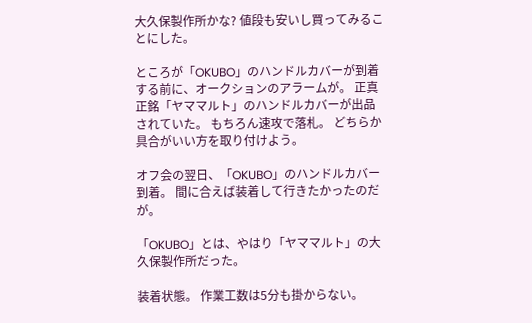大久保製作所かな? 値段も安いし買ってみることにした。

ところが「OKUBO」のハンドルカバーが到着する前に、オークションのアラームが。 正真正銘「ヤママルト」のハンドルカバーが出品されていた。 もちろん速攻で落札。 どちらか具合がいい方を取り付けよう。

オフ会の翌日、「OKUBO」のハンドルカバー到着。 間に合えば装着して行きたかったのだが。

「OKUBO」とは、やはり「ヤママルト」の大久保製作所だった。

装着状態。 作業工数は5分も掛からない。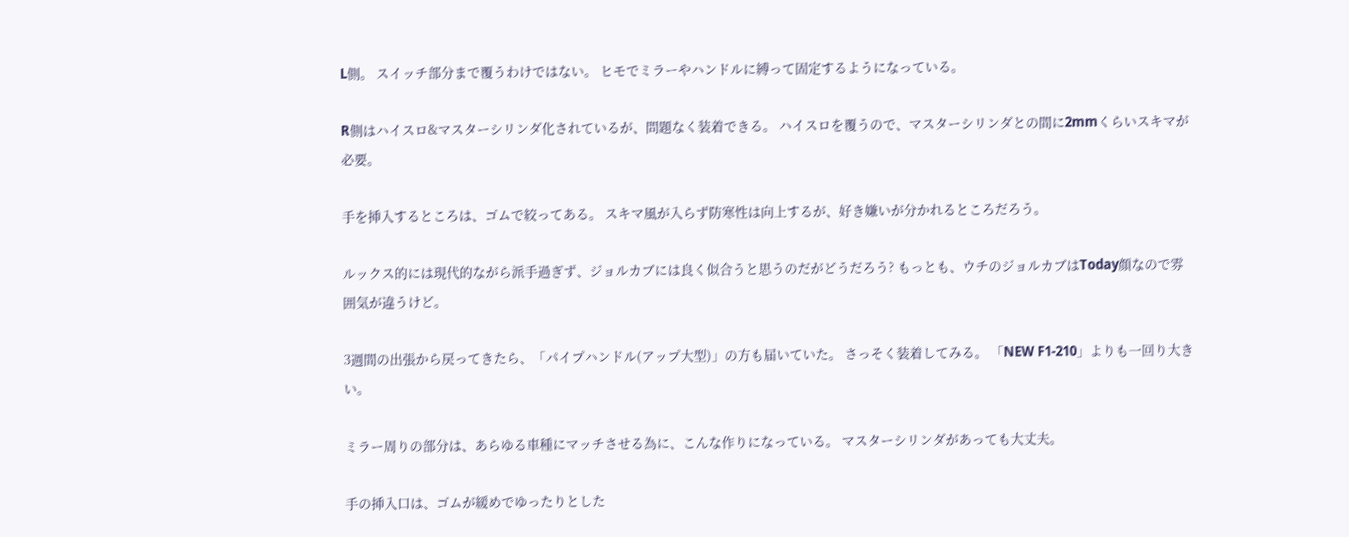L側。 スイッチ部分まで覆うわけではない。 ヒモでミラーやハンドルに縛って固定するようになっている。

R側はハイスロ&マスターシリンダ化されているが、問題なく装着できる。 ハイスロを覆うので、マスターシリンダとの間に2mmくらいスキマが必要。

手を挿入するところは、ゴムで絞ってある。 スキマ風が入らず防寒性は向上するが、好き嫌いが分かれるところだろう。

ルックス的には現代的ながら派手過ぎず、ジョルカブには良く似合うと思うのだがどうだろう? もっとも、ウチのジョルカブはToday顔なので雰囲気が違うけど。

3週間の出張から戻ってきたら、「パイプハンドル(アップ大型)」の方も届いていた。 さっそく装着してみる。 「NEW F1-210」よりも一回り大きい。

ミラー周りの部分は、あらゆる車種にマッチさせる為に、こんな作りになっている。 マスターシリンダがあっても大丈夫。

手の挿入口は、ゴムが緩めでゆったりとした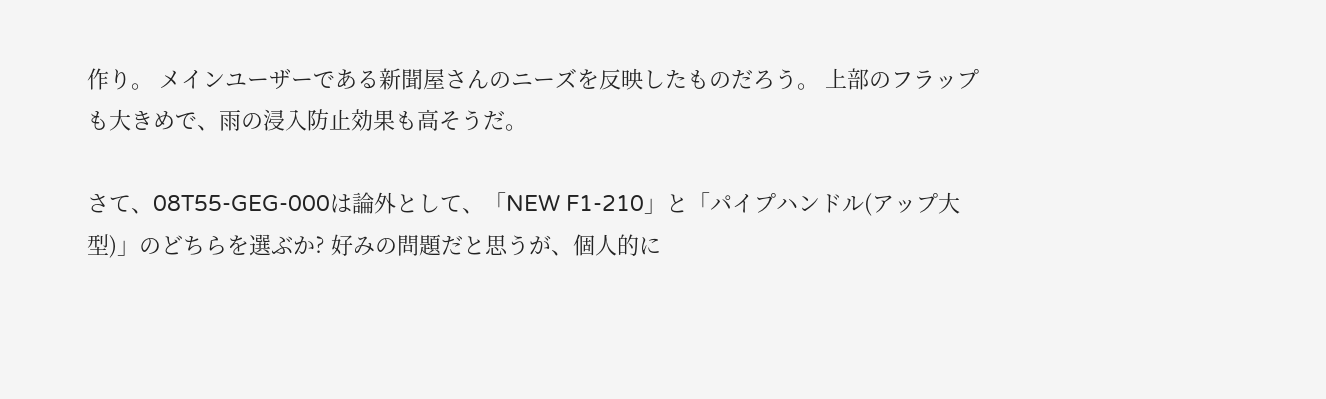作り。 メインユーザーである新聞屋さんのニーズを反映したものだろう。 上部のフラップも大きめで、雨の浸入防止効果も高そうだ。

さて、08T55-GEG-000は論外として、「NEW F1-210」と「パイプハンドル(アップ大型)」のどちらを選ぶか? 好みの問題だと思うが、個人的に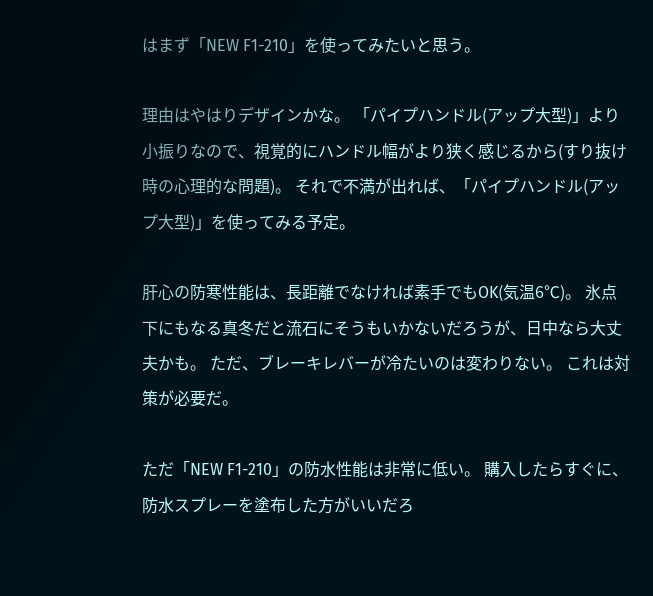はまず「NEW F1-210」を使ってみたいと思う。

理由はやはりデザインかな。 「パイプハンドル(アップ大型)」より小振りなので、視覚的にハンドル幅がより狭く感じるから(すり抜け時の心理的な問題)。 それで不満が出れば、「パイプハンドル(アップ大型)」を使ってみる予定。

肝心の防寒性能は、長距離でなければ素手でもOK(気温6℃)。 氷点下にもなる真冬だと流石にそうもいかないだろうが、日中なら大丈夫かも。 ただ、ブレーキレバーが冷たいのは変わりない。 これは対策が必要だ。

ただ「NEW F1-210」の防水性能は非常に低い。 購入したらすぐに、防水スプレーを塗布した方がいいだろ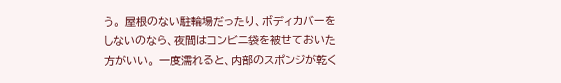う。 屋根のない駐輪場だったり、ボディカバーをしないのなら、夜間はコンビニ袋を被せておいた方がいい。 一度濡れると、内部のスポンジが乾く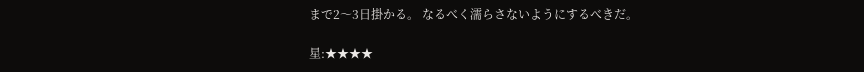まで2〜3日掛かる。 なるべく濡らさないようにするべきだ。

星:★★★★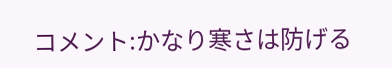コメント:かなり寒さは防げる